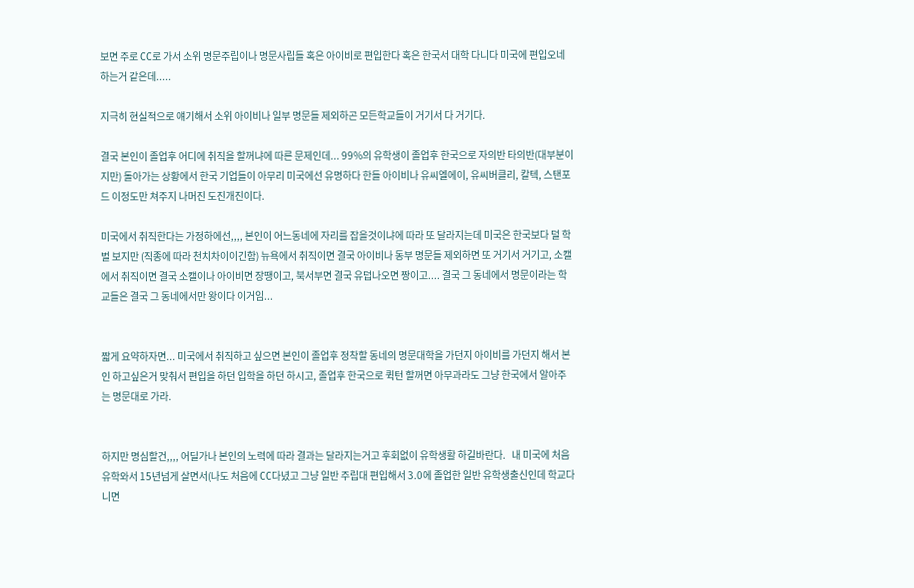보면 주로 CC로 가서 소위 명문주립이나 명문사립들 혹은 아이비로 편입한다 혹은 한국서 대학 다니다 미국에 편입오네 하는거 같은데.....

지극히 현실적으로 얘기해서 소위 아이비나 일부 명문들 제외하곤 모든학교들이 거기서 다 거기다.

결국 본인이 졸업후 어디에 취직을 할꺼냐에 따른 문제인데... 99%의 유학생이 졸업후 한국으로 자의반 타의반(대부분이지만) 돌아가는 상황에서 한국 기업들이 아무리 미국에선 유명하다 한들 아이비나 유씨엘에이, 유씨버클리, 칼텍, 스탠포드 이정도만 쳐주지 나머진 도진개진이다.

미국에서 취직한다는 가정하에선,,,, 본인이 어느동네에 자리를 잡을것이냐에 따라 또 달라지는데 미국은 한국보다 덜 학벌 보지만 (직종에 따라 천치차이이긴함) 뉴욕에서 취직이면 결국 아이비나 동부 명문들 제외하면 또 거기서 거기고, 소캘에서 취직이면 결국 소캘이나 아이비면 장땡이고, 북서부면 결국 유덥나오면 짱이고.... 결국 그 동네에서 명문이라는 학교들은 결국 그 동네에서만 왕이다 이거임...


짧게 요약하자면... 미국에서 취직하고 싶으면 본인이 졸업후 정착할 동네의 명문대학을 가던지 아이비를 가던지 해서 본인 하고싶은거 맞춰서 편입을 하던 입학을 하던 하시고, 졸업후 한국으로 퀵턴 할꺼면 아무과라도 그냥 한국에서 알아주는 명문대로 가라.


하지만 명심할건,,,, 어딜가나 본인의 노력에 따라 결과는 달라지는거고 후회없이 유학생활 하길바란다.   내 미국에 처음 유학와서 15년넘게 살면서(나도 처음에 CC다녔고 그냥 일반 주립대 편입해서 3.0에 졸업한 일반 유학생출신인데 학교다니면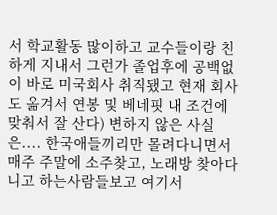서 학교활동 많이하고 교수들이랑 친하게 지내서 그런가 졸업후에 공백없이 바로 미국회사 취직됐고 현재 회사도 옮겨서 연봉 및 베네핏 내 조건에 맞춰서 잘 산다) 변하지 않은 사실은.... 한국애들끼리만 몰려다니면서 매주 주말에 소주찾고, 노래방 찾아다니고 하는사람들보고 여기서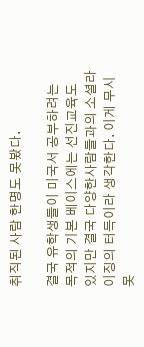취직된 사람 한명도 못봤다.

결국 유학생들이 미국서 공부하려는 목적의 기본 베이스에는 선진교육도 있지만 결국 다양한사람들과의 소셜라이징의 터득이라 생각한다. 이게 무시못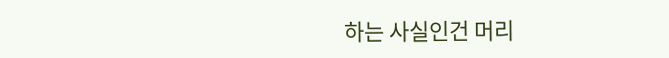하는 사실인건 머리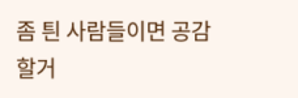좀 틘 사람들이면 공감할거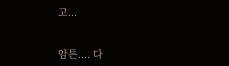고...


암튼.... 다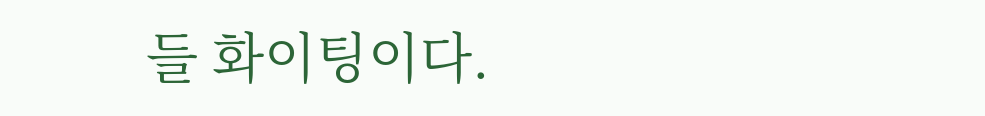들 화이팅이다.